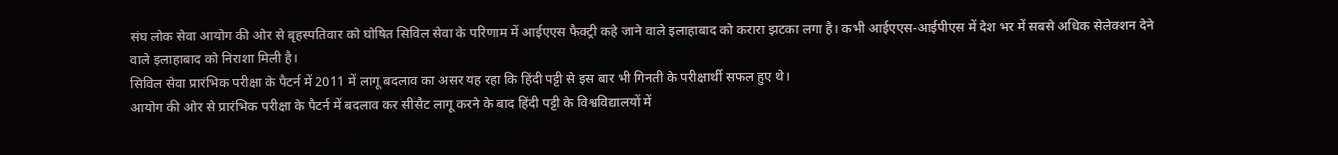संघ लोक सेवा आयोग की ओर से बृहस्पतिवार को घोषित सिविल सेवा के परिणाम में आईएएस फैक्ट्री कहे जाने वाले इलाहाबाद को करारा झटका लगा है। कभी आईएएस-आईपीएस में देश भर में सबसे अधिक सेलेक्शन देने वाले इलाहाबाद को निराशा मिली है।
सिविल सेवा प्रारंभिक परीक्षा के पैटर्न में 2011 में लागू बदलाव का असर यह रहा कि हिंदी पट्टी से इस बार भी गिनती के परीक्षार्थी सफल हुए थे।
आयोग की ओर से प्रारंभिक परीक्षा के पैटर्न में बदलाव कर सीसैट लागू करने के बाद हिंदी पट्टी के विश्वविद्यालयों में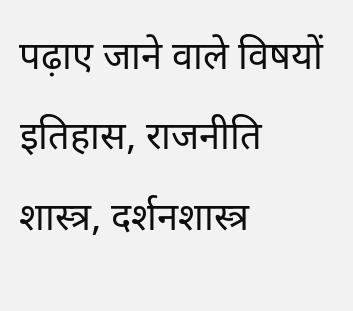पढ़ाए जाने वाले विषयों इतिहास, राजनीति शास्त्र, दर्शनशास्त्र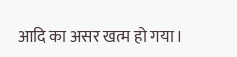आदि का असर खत्म हो गया।